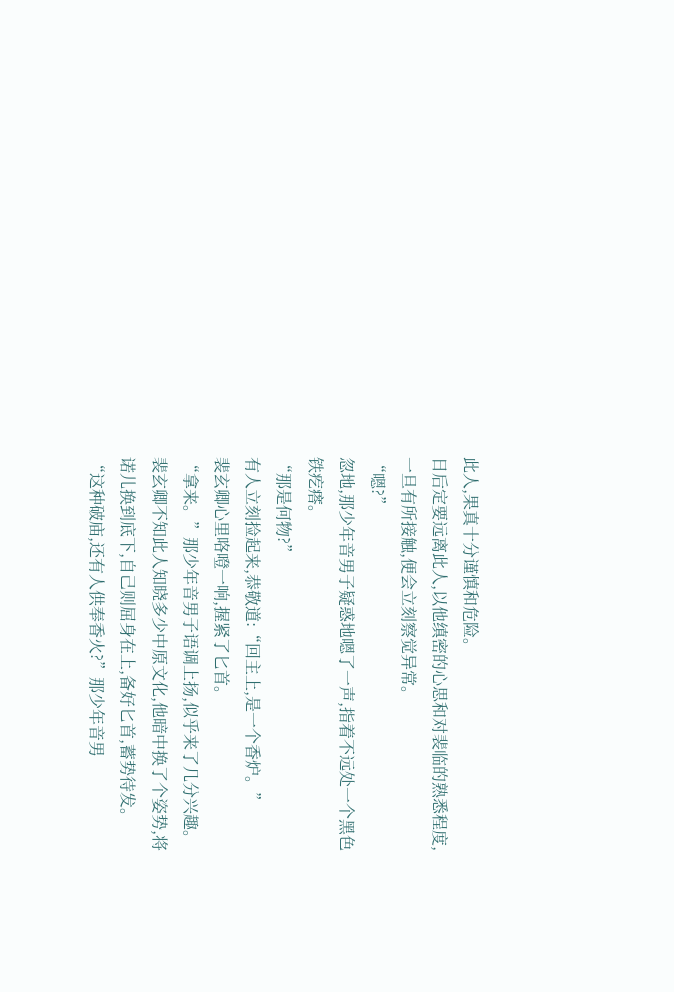此人,果真十分谨慎和危险。
日后定要远离此人,以他缜密的心思和对裴临的熟悉程度,一旦有所接触,便会立刻察觉异常。
“嗯?”
忽地,那少年音男子疑惑地嗯了一声,指着不远处一个黑色铁疙瘩。
“那是何物?”
有人立刻捡起来,恭敬道:“回主上,是一个香炉。”
裴玄卿心里咯噔一响,握紧了匕首。
“拿来。”那少年音男子语调上扬,似乎来了几分兴趣。
裴玄卿不知此人知晓多少中原文化,他暗中换了个姿势,将诺儿换到底下,自己则屈身在上,备好匕首,蓄势待发。
“这种破庙,还有人供奉香火?”那少年音男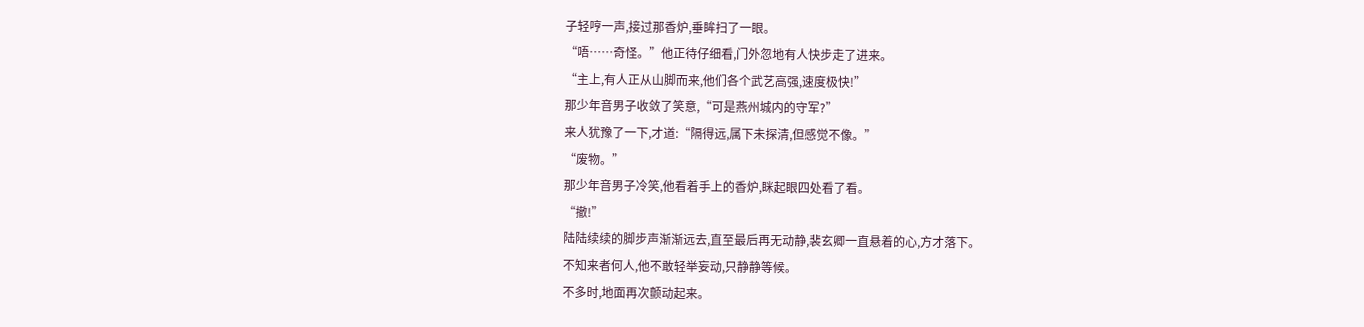子轻哼一声,接过那香炉,垂眸扫了一眼。
“唔……奇怪。”他正待仔细看,门外忽地有人快步走了进来。
“主上,有人正从山脚而来,他们各个武艺高强,速度极快!”
那少年音男子收敛了笑意,“可是燕州城内的守军?”
来人犹豫了一下,才道:“隔得远,属下未探清,但感觉不像。”
“废物。”
那少年音男子冷笑,他看着手上的香炉,眯起眼四处看了看。
“撤!”
陆陆续续的脚步声渐渐远去,直至最后再无动静,裴玄卿一直悬着的心,方才落下。
不知来者何人,他不敢轻举妄动,只静静等候。
不多时,地面再次颤动起来。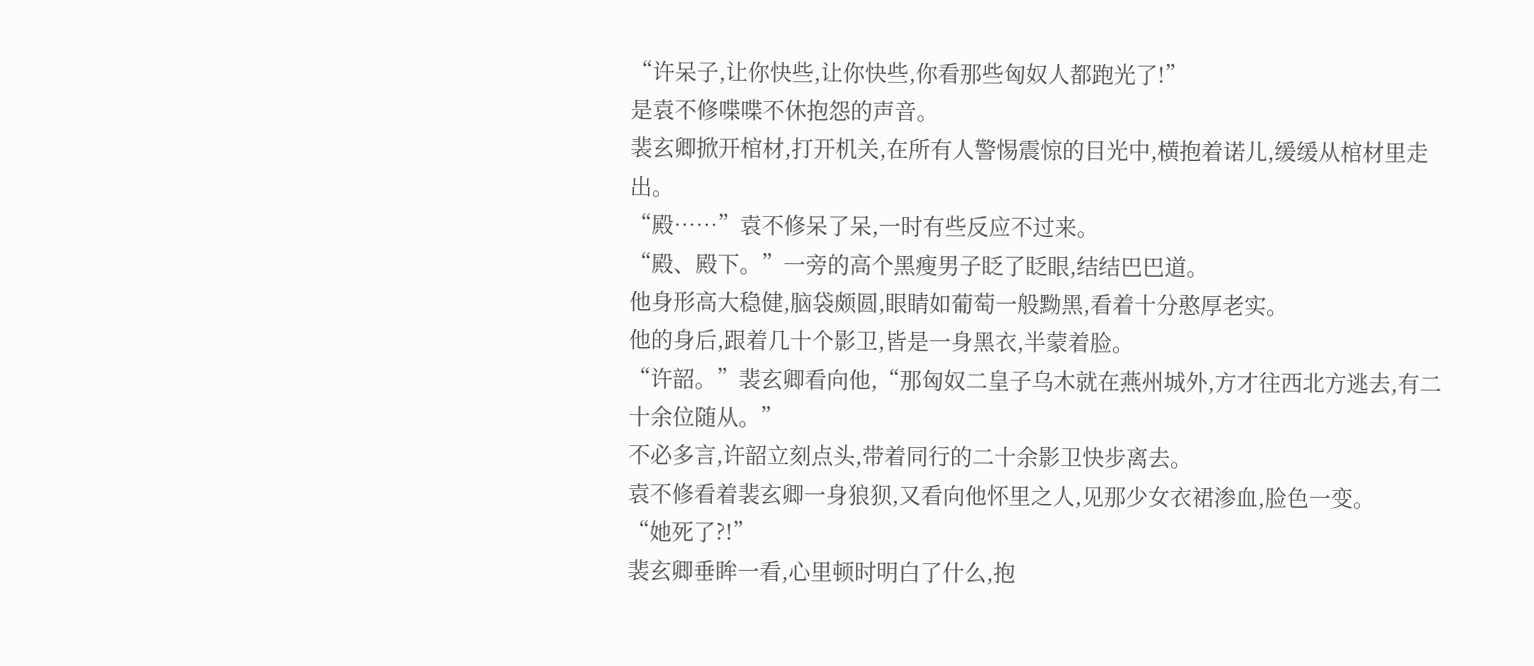“许呆子,让你快些,让你快些,你看那些匈奴人都跑光了!”
是袁不修喋喋不休抱怨的声音。
裴玄卿掀开棺材,打开机关,在所有人警惕震惊的目光中,横抱着诺儿,缓缓从棺材里走出。
“殿……”袁不修呆了呆,一时有些反应不过来。
“殿、殿下。”一旁的高个黑瘦男子眨了眨眼,结结巴巴道。
他身形高大稳健,脑袋颇圆,眼睛如葡萄一般黝黑,看着十分憨厚老实。
他的身后,跟着几十个影卫,皆是一身黑衣,半蒙着脸。
“许韶。”裴玄卿看向他,“那匈奴二皇子乌木就在燕州城外,方才往西北方逃去,有二十余位随从。”
不必多言,许韶立刻点头,带着同行的二十余影卫快步离去。
袁不修看着裴玄卿一身狼狈,又看向他怀里之人,见那少女衣裙渗血,脸色一变。
“她死了?!”
裴玄卿垂眸一看,心里顿时明白了什么,抱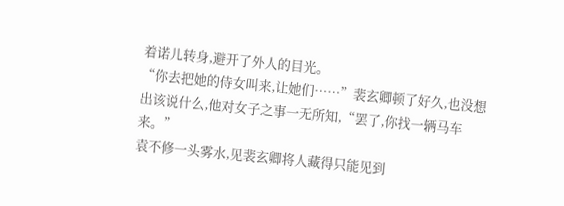着诺儿转身,避开了外人的目光。
“你去把她的侍女叫来,让她们……”裴玄卿顿了好久,也没想出该说什么,他对女子之事一无所知,“罢了,你找一辆马车来。”
袁不修一头雾水,见裴玄卿将人藏得只能见到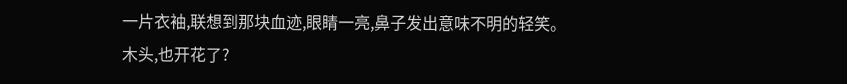一片衣袖,联想到那块血迹,眼睛一亮,鼻子发出意味不明的轻笑。
木头,也开花了?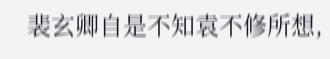裴玄卿自是不知袁不修所想,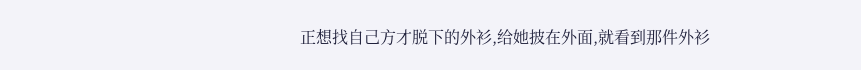正想找自己方才脱下的外衫,给她披在外面,就看到那件外衫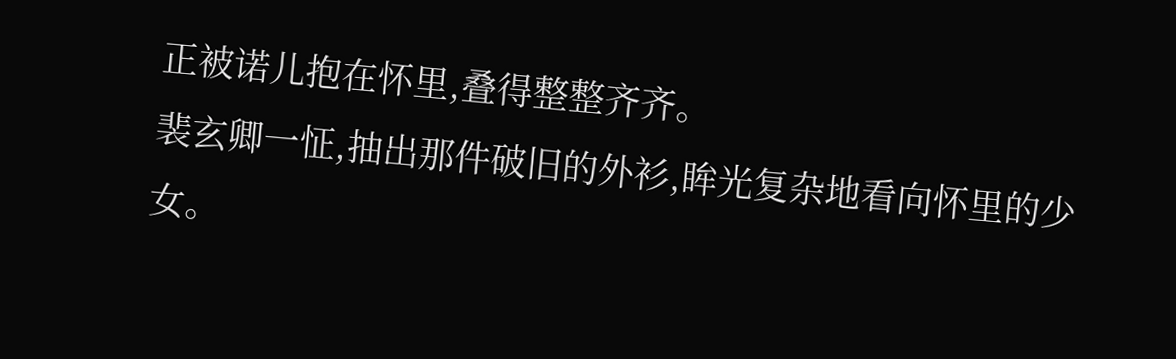正被诺儿抱在怀里,叠得整整齐齐。
裴玄卿一怔,抽出那件破旧的外衫,眸光复杂地看向怀里的少女。